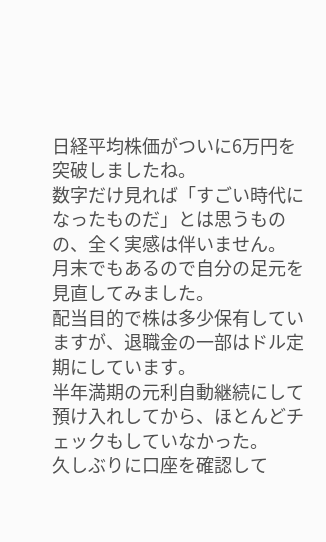日経平均株価がついに6万円を突破しましたね。
数字だけ見れば「すごい時代になったものだ」とは思うものの、全く実感は伴いません。
月末でもあるので自分の足元を見直してみました。
配当目的で株は多少保有していますが、退職金の一部はドル定期にしています。
半年満期の元利自動継続にして預け入れしてから、ほとんどチェックもしていなかった。
久しぶりに口座を確認して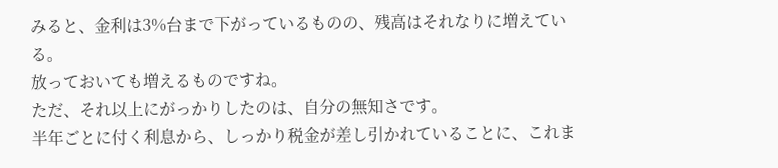みると、金利は3%台まで下がっているものの、残高はそれなりに増えている。
放っておいても増えるものですね。
ただ、それ以上にがっかりしたのは、自分の無知さです。
半年ごとに付く利息から、しっかり税金が差し引かれていることに、これま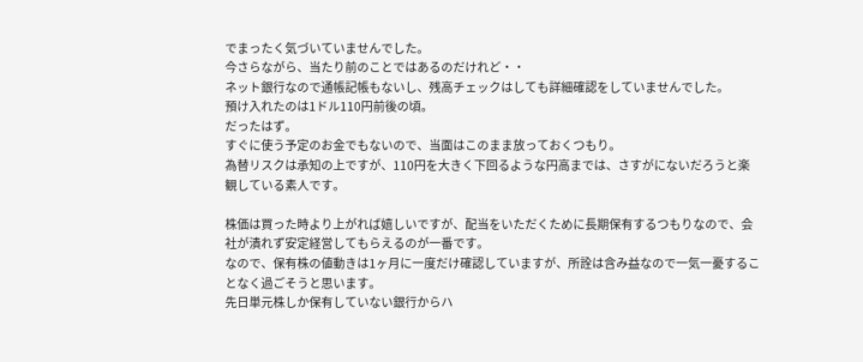でまったく気づいていませんでした。
今さらながら、当たり前のことではあるのだけれど・・
ネット銀行なので通帳記帳もないし、残高チェックはしても詳細確認をしていませんでした。
預け入れたのは1ドル110円前後の頃。
だったはず。
すぐに使う予定のお金でもないので、当面はこのまま放っておくつもり。
為替リスクは承知の上ですが、110円を大きく下回るような円高までは、さすがにないだろうと楽観している素人です。

株価は買った時より上がれば嬉しいですが、配当をいただくために長期保有するつもりなので、会社が潰れず安定経営してもらえるのが一番です。
なので、保有株の値動きは1ヶ月に一度だけ確認していますが、所詮は含み益なので一気一憂することなく過ごそうと思います。
先日単元株しか保有していない銀行からハ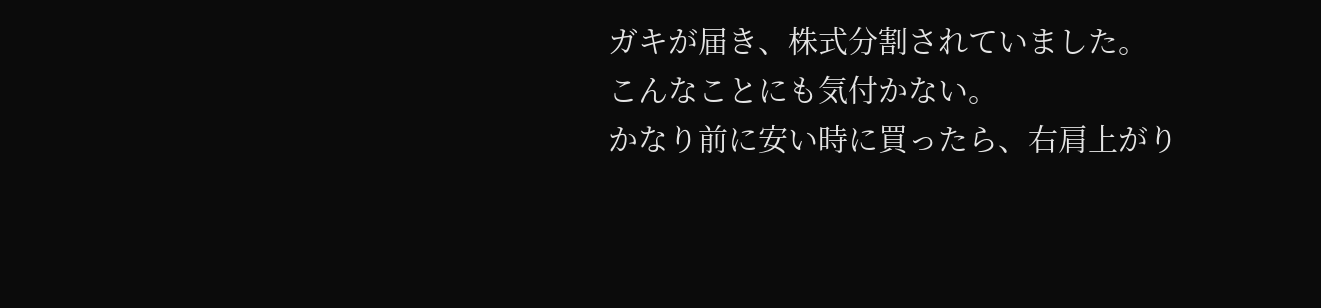ガキが届き、株式分割されていました。
こんなことにも気付かない。
かなり前に安い時に買ったら、右肩上がり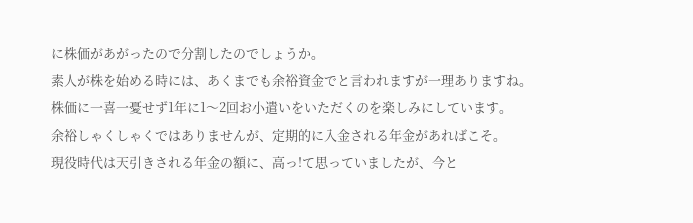に株価があがったので分割したのでしょうか。
素人が株を始める時には、あくまでも余裕資金でと言われますが一理ありますね。
株価に一喜一憂せず1年に1〜2回お小遣いをいただくのを楽しみにしています。
余裕しゃくしゃくではありませんが、定期的に入金される年金があればこそ。
現役時代は天引きされる年金の額に、高っ!て思っていましたが、今と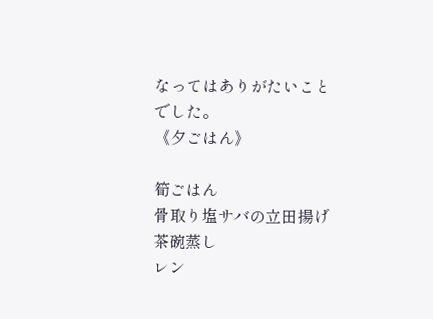なってはありがたいことでした。
《夕ごはん》

筍ごはん
骨取り塩サバの立田揚げ
茶碗蒸し
レン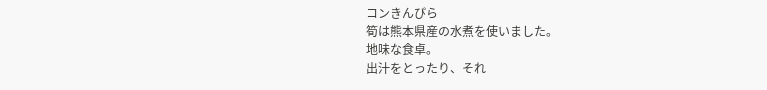コンきんぴら
筍は熊本県産の水煮を使いました。
地味な食卓。
出汁をとったり、それ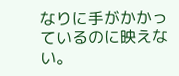なりに手がかかっているのに映えない。